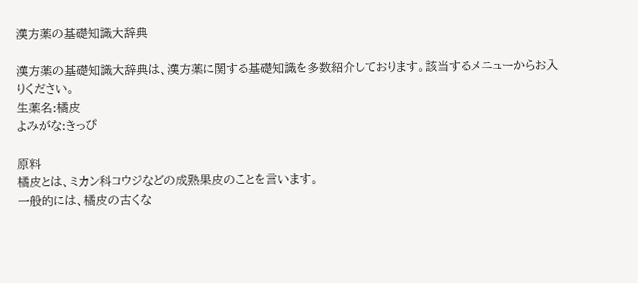漢方薬の基礎知識大辞典

漢方薬の基礎知識大辞典は、漢方薬に関する基礎知識を多数紹介しております。該当するメニューからお入りください。
生薬名:橘皮
よみがな:きっぴ

原料
橘皮とは、ミカン科コウジなどの成熟果皮のことを言います。
一般的には、橘皮の古くな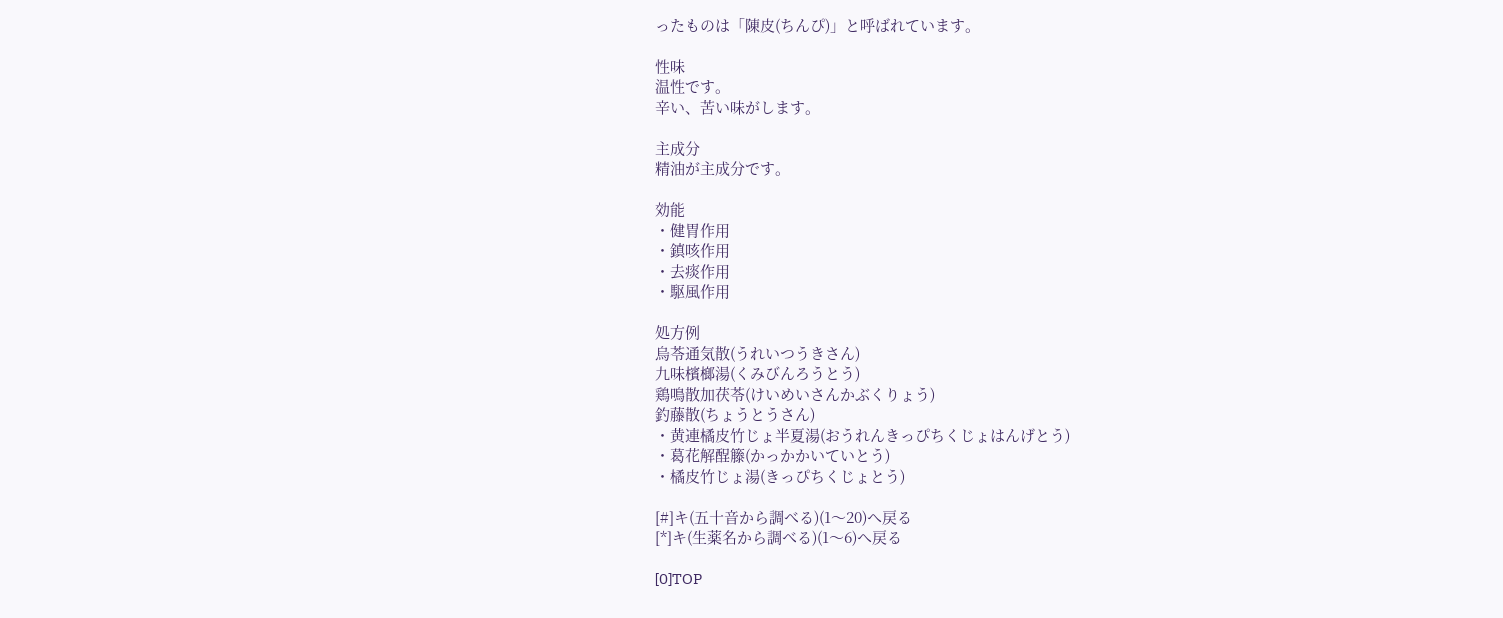ったものは「陳皮(ちんぴ)」と呼ばれています。

性味
温性です。
辛い、苦い味がします。

主成分
精油が主成分です。

効能
・健胃作用
・鎮咳作用
・去痰作用
・駆風作用

処方例
烏苓通気散(うれいつうきさん)
九味檳榔湯(くみびんろうとう)
鶏鳴散加茯苓(けいめいさんかぶくりょう)
釣藤散(ちょうとうさん)
・黄連橘皮竹じょ半夏湯(おうれんきっぴちくじょはんげとう)
・葛花解酲籐(かっかかいていとう)
・橘皮竹じょ湯(きっぴちくじょとう)

[#]キ(五十音から調べる)(1〜20)へ戻る
[*]キ(生薬名から調べる)(1〜6)へ戻る

[0]TOP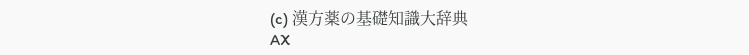(c) 漢方薬の基礎知識大辞典
AX